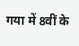गया में 8वीं के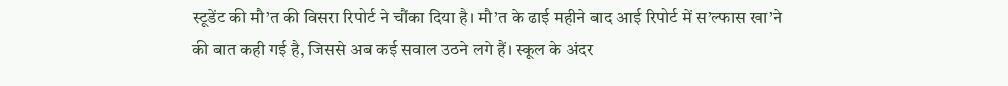स्टूडेंट की मौ’त की विसरा रिपोर्ट ने चौंका दिया है। मौ’त के ढाई महीने बाद आई रिपोर्ट में स’ल्फास खा’ने की बात कही गई है, जिससे अब कई सवाल उठने लगे हैं। स्कूल के अंदर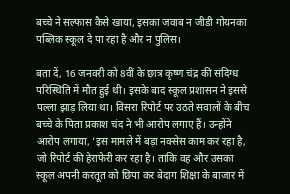बच्चे ने सल्फास कैसे खाया, इसका जवाब न जीडी गोयनका पब्लिक स्कूल दे पा रहा है और न पुलिस।

बता दें, 16 जनवरी को 8वीं के छात्र कृष्ण चंद्र की संदिग्ध परिस्थिति में मौत हुई थी। इसके बाद स्कूल प्रशासन ने इससे पल्ला झाड़ लिया था। विसरा रिपोर्ट पर उठते सवालों के बीच बच्चे के पिता प्रकाश चंद ने भी आरोप लगाए हैं। उन्होंने आरोप लगाया, ‘इस मामले में बड़ा नक्सेस काम कर रहा है, जो रिपोर्ट की हेराफेरी कर रहा है। ताकि वह और उसका स्कूल अपनी करतूत को छिपा कर बेदाग शिक्षा के बाजार में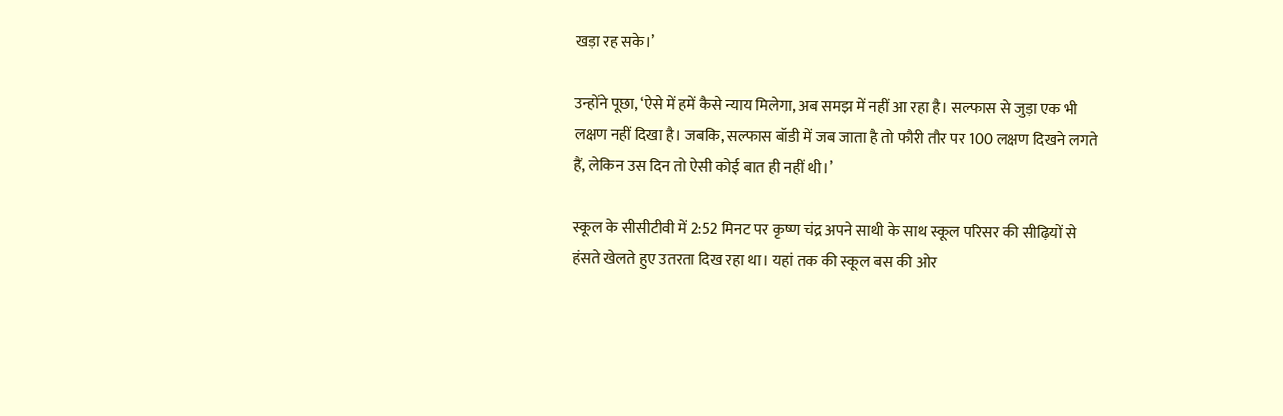खड़ा रह सके।’

उन्होंने पूछा, ‘ऐसे में हमें कैसे न्याय मिलेगा, अब समझ में नहीं आ रहा है। सल्फास से जुड़ा एक भी लक्षण नहीं दिखा है। जबकि, सल्फास बॉडी में जब जाता है तो फौरी तौर पर 100 लक्षण दिखने लगते हैं, लेकिन उस दिन तो ऐसी कोई बात ही नहीं थी।’

स्कूल के सीसीटीवी में 2:52 मिनट पर कृष्ण चंद्र अपने साथी के साथ स्कूल परिसर की सीढ़ियों से हंसते खेलते हुए उतरता दिख रहा था। यहां तक की स्कूल बस की ओर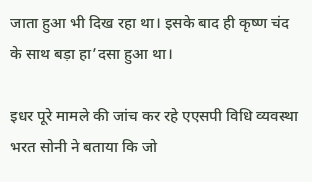जाता हुआ भी दिख रहा था। इसके बाद ही कृष्ण चंद के साथ बड़ा हा’दसा हुआ था।

इधर पूरे मामले की जांच कर रहे एएसपी विधि व्यवस्था भरत सोनी ने बताया कि जो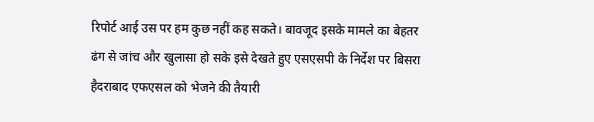रिपोर्ट आई उस पर हम कुछ नहीं कह सकते। बावजूद इसके मामले का बेहतर ढंग से जांच और खुलासा हो सके इसे देखते हुए एसएसपी के निर्देश पर बिसरा हैदराबाद एफएसल को भेजने की तैयारी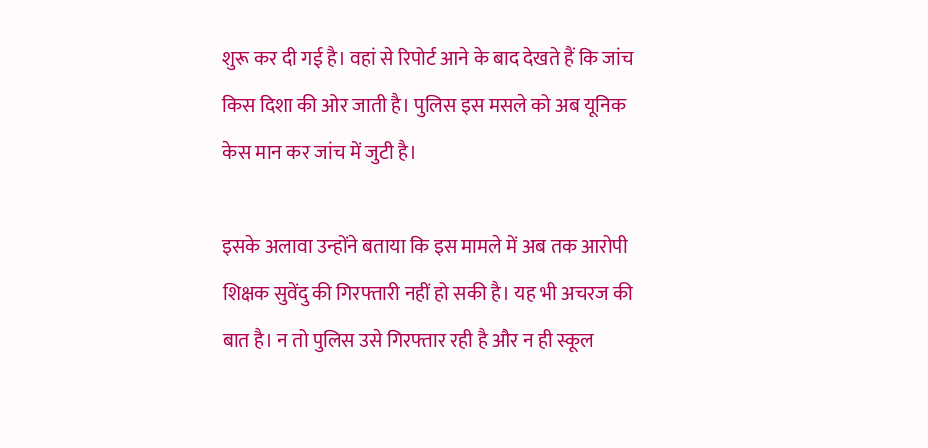शुरू कर दी गई है। वहां से रिपोर्ट आने के बाद देखते हैं कि जांच किस दिशा की ओर जाती है। पुलिस इस मसले को अब यूनिक केस मान कर जांच में जुटी है।

इसके अलावा उन्होंने बताया कि इस मामले में अब तक आरोपी शिक्षक सुवेंदु की गिरफ्तारी नहीं हो सकी है। यह भी अचरज की बात है। न तो पुलिस उसे गिरफ्तार रही है और न ही स्कूल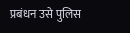प्रबंधन उसे पुलिस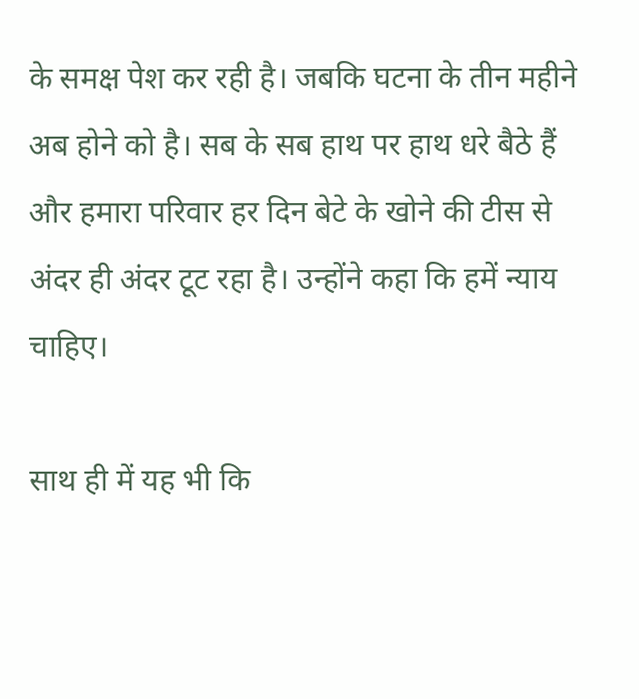के समक्ष पेश कर रही है। जबकि घटना के तीन महीने अब होने को है। सब के सब हाथ पर हाथ धरे बैठे हैं और हमारा परिवार हर दिन बेटे के खोने की टीस से अंदर ही अंदर टूट रहा है। उन्होंने कहा कि हमें न्याय चाहिए।

साथ ही में यह भी कि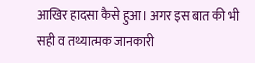आखिर हादसा कैसे हुआ। अगर इस बात की भी सही व तथ्यात्मक जानकारी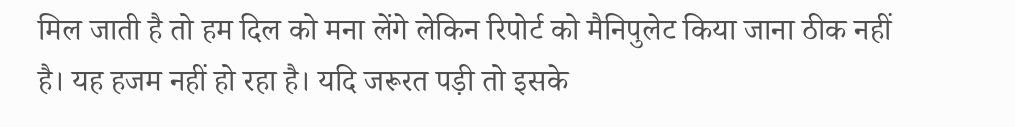मिल जाती है तो हम दिल को मना लेंगे लेकिन रिपोर्ट को मैनिपुलेट किया जाना ठीक नहीं है। यह हजम नहीं हो रहा है। यदि जरूरत पड़ी तो इसके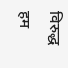विरुद्ध हम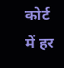कोर्ट में हर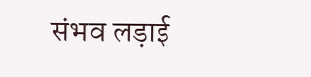संभव लड़ाई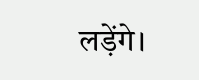लड़ेंगे।